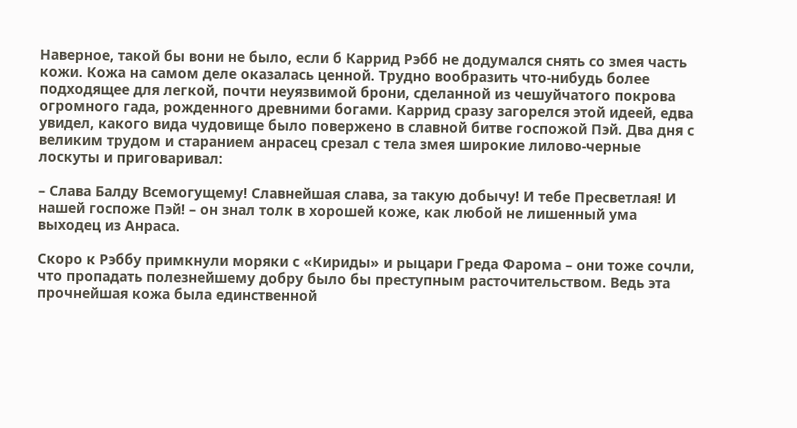Наверное, такой бы вони не было, если б Каррид Рэбб не додумался снять со змея часть кожи. Кожа на самом деле оказалась ценной. Трудно вообразить что-нибудь более подходящее для легкой, почти неуязвимой брони, сделанной из чешуйчатого покрова огромного гада, рожденного древними богами. Каррид сразу загорелся этой идеей, едва увидел, какого вида чудовище было повержено в славной битве госпожой Пэй. Два дня с великим трудом и старанием анрасец срезал с тела змея широкие лилово-черные лоскуты и приговаривал:

– Слава Балду Всемогущему! Славнейшая слава, за такую добычу! И тебе Пресветлая! И нашей госпоже Пэй! – он знал толк в хорошей коже, как любой не лишенный ума выходец из Анраса.

Скоро к Рэббу примкнули моряки с «Кириды» и рыцари Греда Фарома – они тоже сочли, что пропадать полезнейшему добру было бы преступным расточительством. Ведь эта прочнейшая кожа была единственной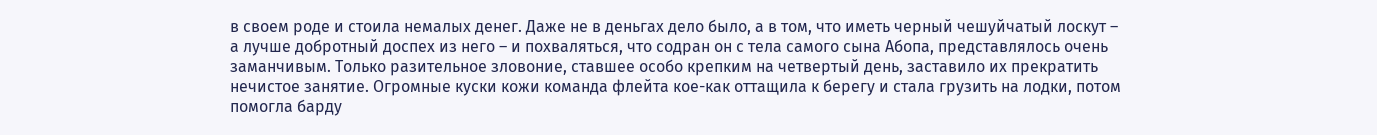в своем роде и стоила немалых денег. Даже не в деньгах дело было, а в том, что иметь черный чешуйчатый лоскут – а лучше добротный доспех из него – и похваляться, что содран он с тела самого сына Абопа, представлялось очень заманчивым. Только разительное зловоние, ставшее особо крепким на четвертый день, заставило их прекратить нечистое занятие. Огромные куски кожи команда флейта кое-как оттащила к берегу и стала грузить на лодки, потом помогла барду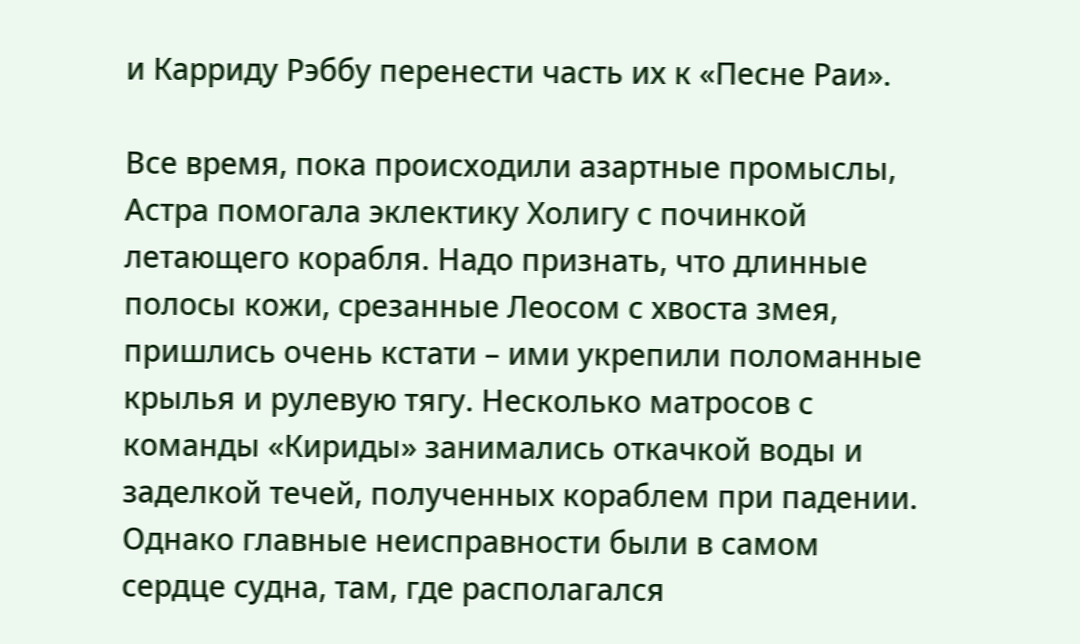и Карриду Рэббу перенести часть их к «Песне Раи».

Все время, пока происходили азартные промыслы, Астра помогала эклектику Холигу с починкой летающего корабля. Надо признать, что длинные полосы кожи, срезанные Леосом с хвоста змея, пришлись очень кстати – ими укрепили поломанные крылья и рулевую тягу. Несколько матросов с команды «Кириды» занимались откачкой воды и заделкой течей, полученных кораблем при падении. Однако главные неисправности были в самом сердце судна, там, где располагался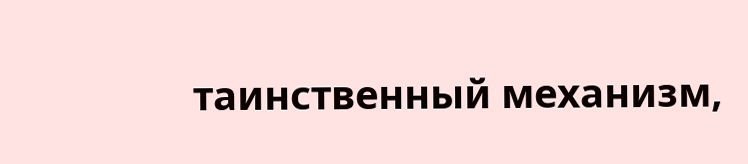таинственный механизм,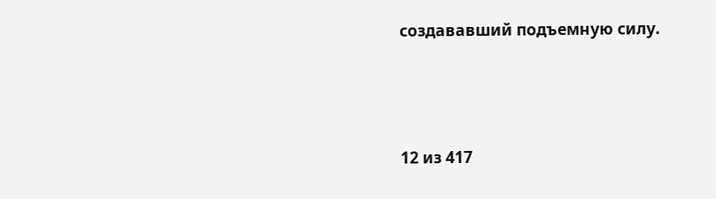создававший подъемную силу.



12 из 417